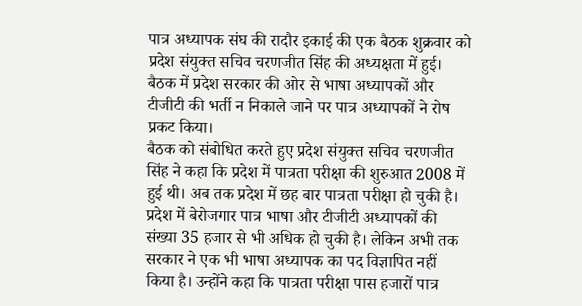पात्र अध्यापक संघ की रादौर इकाई की एक बैठक शुक्रवार को प्रदेश संयुक्त सचिव चरणजीत सिंह की अध्यक्षता में हुई।
बैठक में प्रदेश सरकार की ओर से भाषा अध्यापकों और टीजीटी की भर्ती न निकाले जाने पर पात्र अध्यापकों ने रोष प्रकट किया।
बैठक को संबोधित करते हुए प्रदेश संयुक्त सचिव चरणजीत सिंह ने कहा कि प्रदेश में पात्रता परीक्षा की शुरुआत 2008 में हुई थी। अब तक प्रदेश में छह बार पात्रता परीक्षा हो चुकी है।
प्रदेश में बेरोजगार पात्र भाषा और टीजीटी अध्यापकों की संख्या 35 हजार से भी अधिक हो चुकी है। लेकिन अभी तक सरकार ने एक भी भाषा अध्यापक का पद विज्ञापित नहीं किया है। उन्होंने कहा कि पात्रता परीक्षा पास हजारों पात्र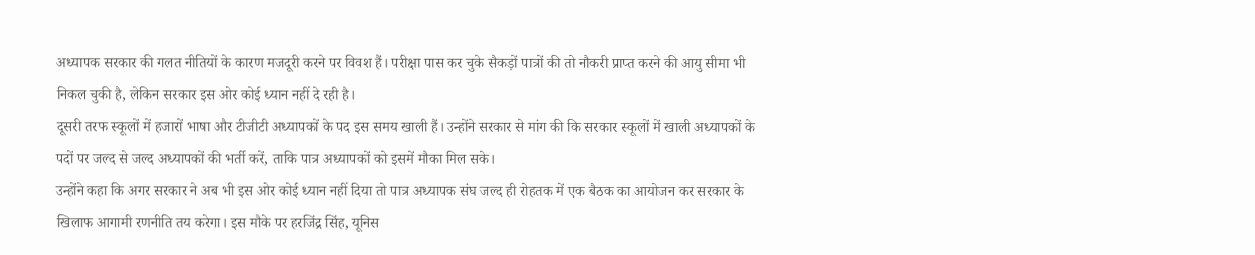अध्यापक सरकार की गलत नीतियों के कारण मजदूरी करने पर विवश हैं। परीक्षा पास कर चुके सैकड़ों पात्रों की तो नौकरी प्राप्त करने की आयु सीमा भी निकल चुकी है, लेकिन सरकार इस ओर कोई ध्यान नहीं दे रही है।
दूसरी तरफ स्कूलों में हजारों भाषा और टीजीटी अध्यापकों के पद इस समय खाली हैं। उन्होंने सरकार से मांग की कि सरकार स्कूलों में खाली अध्यापकों के पदों पर जल्द से जल्द अध्यापकों की भर्ती करें, ताकि पात्र अध्यापकों को इसमें मौका मिल सके।
उन्होंने कहा कि अगर सरकार ने अब भी इस ओर कोई ध्यान नहीं दिया तो पात्र अध्यापक संघ जल्द ही रोहतक में एक बैठक का आयोजन कर सरकार के खिलाफ आगामी रणनीति तय करेगा। इस मौके पर हरजिंद्र सिंह, यूनिस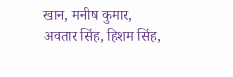खान, मनीष कुमार, अवतार सिंह, हिशम सिंह,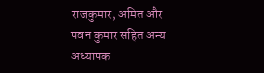राजकुमार, अमित और पवन कुमार सहित अन्य अध्यापक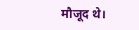मौजूद थे।